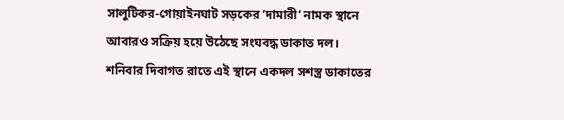সালুটিকর-গোয়াইনঘাট সড়কের ‘দামারী’ নামক স্থানে আবারও সক্রিয় হয়ে উঠেছে সংঘবদ্ধ ডাকাত দল। শনিবার দিবাগত রাতে এই স্থানে একদল সশস্ত্র ডাকাতের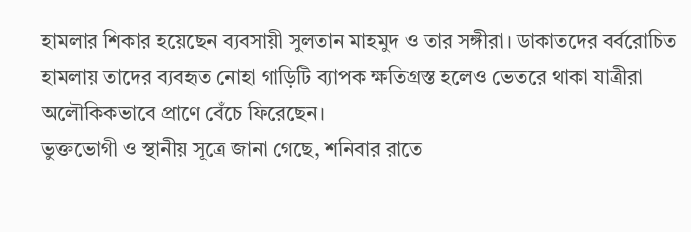হামলার শিকার হয়েছেন ব্যবসায়ী সুলতান মাহমুদ ও তার সঙ্গীরা। ডাকাতদের বর্বরোচিত হামলায় তাদের ব্যবহৃত নোহা গাড়িটি ব্যাপক ক্ষতিগ্রস্ত হলেও ভেতরে থাকা যাত্রীরা অলৌকিকভাবে প্রাণে বেঁচে ফিরেছেন।
ভুক্তভোগী ও স্থানীয় সূত্রে জানা গেছে, শনিবার রাতে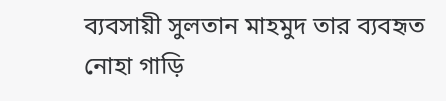ব্যবসায়ী সুলতান মাহমুদ তার ব্যবহৃত নোহা গাড়ি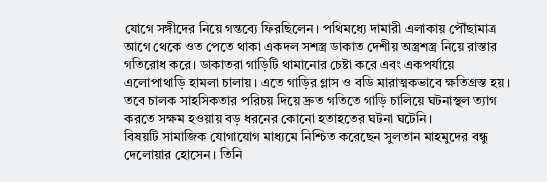যোগে সঙ্গীদের নিয়ে গন্তব্যে ফিরছিলেন। পথিমধ্যে দামারী এলাকায় পৌঁছামাত্র আগে থেকে ওত পেতে থাকা একদল সশস্ত্র ডাকাত দেশীয় অস্ত্রশস্ত্র নিয়ে রাস্তার গতিরোধ করে। ডাকাতরা গাড়িটি থামানোর চেষ্টা করে এবং একপর্যায়ে এলোপাথাড়ি হামলা চালায়। এতে গাড়ির গ্লাস ও বডি মারাত্মকভাবে ক্ষতিগ্রস্ত হয়। তবে চালক সাহসিকতার পরিচয় দিয়ে দ্রুত গতিতে গাড়ি চালিয়ে ঘটনাস্থল ত্যাগ করতে সক্ষম হওয়ায় বড় ধরনের কোনো হতাহতের ঘটনা ঘটেনি।
বিষয়টি সামাজিক যোগাযোগ মাধ্যমে নিশ্চিত করেছেন সুলতান মাহমুদের বন্ধু দেলোয়ার হোসেন। তিনি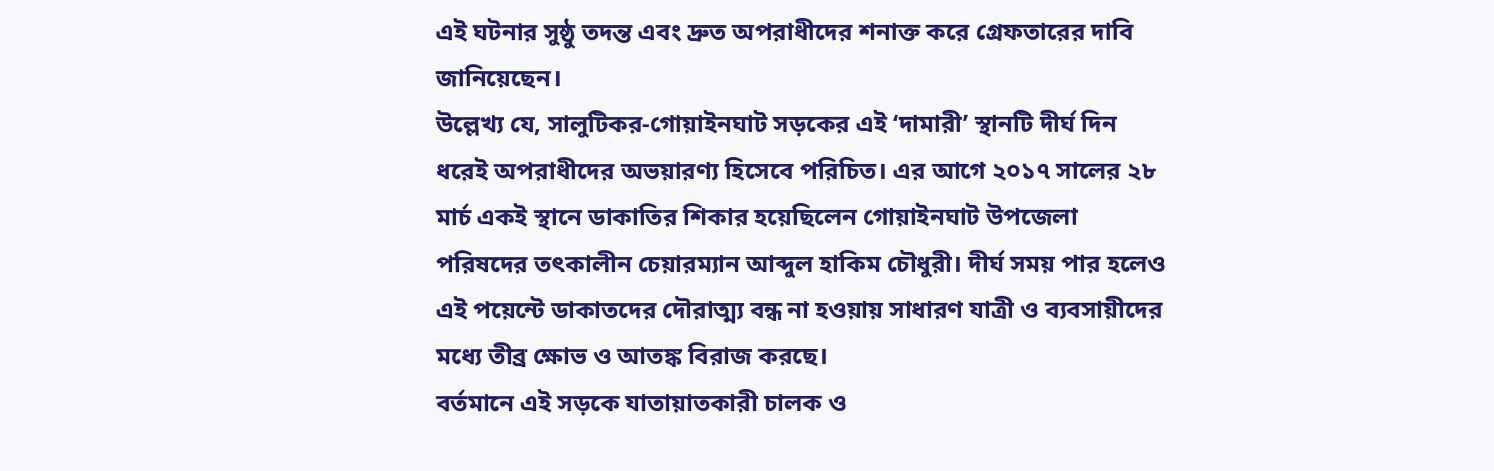এই ঘটনার সুষ্ঠু তদন্ত এবং দ্রুত অপরাধীদের শনাক্ত করে গ্রেফতারের দাবি জানিয়েছেন।
উল্লেখ্য যে, সালুটিকর-গোয়াইনঘাট সড়কের এই ‘দামারী’ স্থানটি দীর্ঘ দিন ধরেই অপরাধীদের অভয়ারণ্য হিসেবে পরিচিত। এর আগে ২০১৭ সালের ২৮ মার্চ একই স্থানে ডাকাতির শিকার হয়েছিলেন গোয়াইনঘাট উপজেলা পরিষদের তৎকালীন চেয়ারম্যান আব্দুল হাকিম চৌধুরী। দীর্ঘ সময় পার হলেও এই পয়েন্টে ডাকাতদের দৌরাত্ম্য বন্ধ না হওয়ায় সাধারণ যাত্রী ও ব্যবসায়ীদের মধ্যে তীব্র ক্ষোভ ও আতঙ্ক বিরাজ করছে।
বর্তমানে এই সড়কে যাতায়াতকারী চালক ও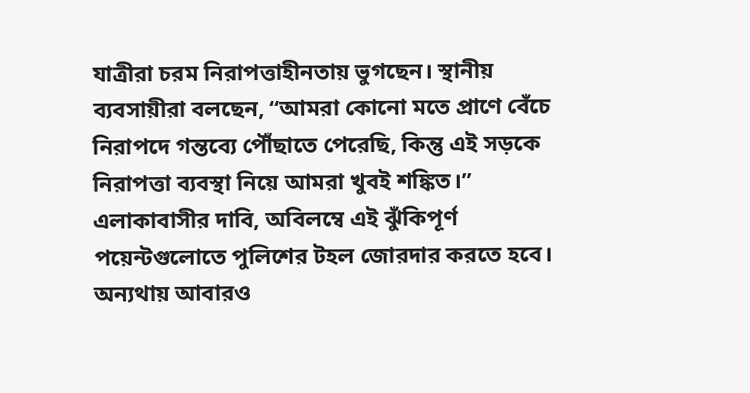যাত্রীরা চরম নিরাপত্তাহীনতায় ভুগছেন। স্থানীয় ব্যবসায়ীরা বলছেন, “আমরা কোনো মতে প্রাণে বেঁচে নিরাপদে গন্তব্যে পৌঁছাতে পেরেছি, কিন্তু এই সড়কে নিরাপত্তা ব্যবস্থা নিয়ে আমরা খুবই শঙ্কিত।”
এলাকাবাসীর দাবি, অবিলম্বে এই ঝুঁকিপূর্ণ পয়েন্টগুলোতে পুলিশের টহল জোরদার করতে হবে। অন্যথায় আবারও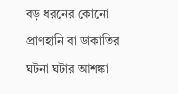বড় ধরনের কোনো প্রাণহানি বা ডাকাতির ঘটনা ঘটার আশঙ্কা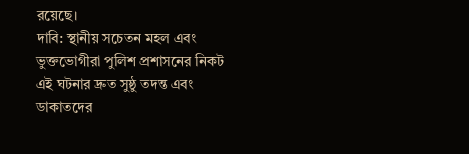রয়েছে।
দাবি: স্থানীয় সচেতন মহল এবং ভুক্তভোগীরা পুলিশ প্রশাসনের নিকট এই ঘটনার দ্রুত সুষ্ঠু তদন্ত এবং ডাকাতদের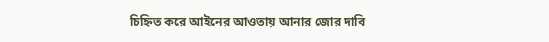চিহ্নিত করে আইনের আওতায় আনার জোর দাবি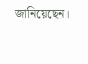জানিয়েছেন।